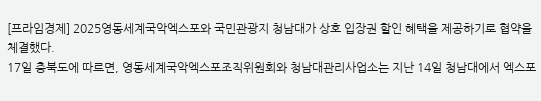[프라임경제] 2025영동세계국악엑스포와 국민관광지 청남대가 상호 입장권 할인 혜택을 제공하기로 협약을 체결했다.
17일 충북도에 따르면, 영동세계국악엑스포조직위원회와 청남대관리사업소는 지난 14일 청남대에서 엑스포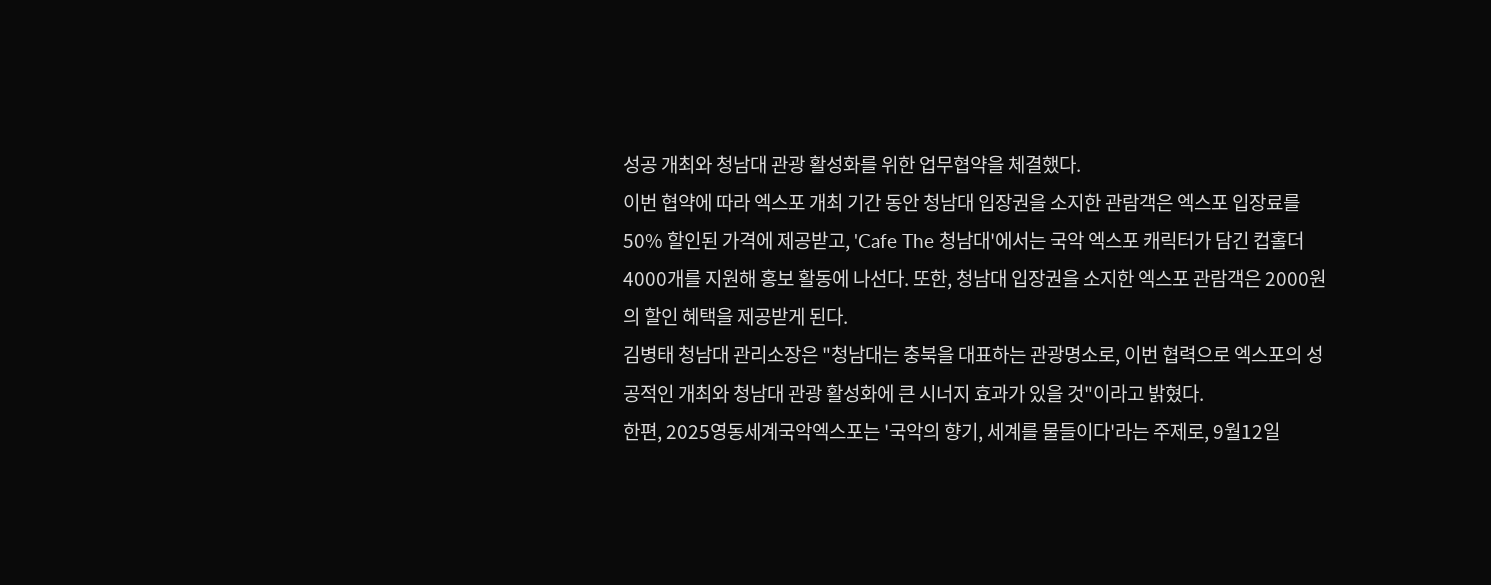성공 개최와 청남대 관광 활성화를 위한 업무협약을 체결했다.
이번 협약에 따라 엑스포 개최 기간 동안 청남대 입장권을 소지한 관람객은 엑스포 입장료를 50% 할인된 가격에 제공받고, 'Cafe The 청남대'에서는 국악 엑스포 캐릭터가 담긴 컵홀더 4000개를 지원해 홍보 활동에 나선다. 또한, 청남대 입장권을 소지한 엑스포 관람객은 2000원의 할인 혜택을 제공받게 된다.
김병태 청남대 관리소장은 "청남대는 충북을 대표하는 관광명소로, 이번 협력으로 엑스포의 성공적인 개최와 청남대 관광 활성화에 큰 시너지 효과가 있을 것"이라고 밝혔다.
한편, 2025영동세계국악엑스포는 '국악의 향기, 세계를 물들이다'라는 주제로, 9월12일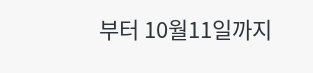부터 10월11일까지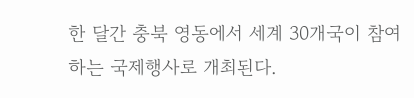한 달간 충북 영동에서 세계 30개국이 참여하는 국제행사로 개최된다.